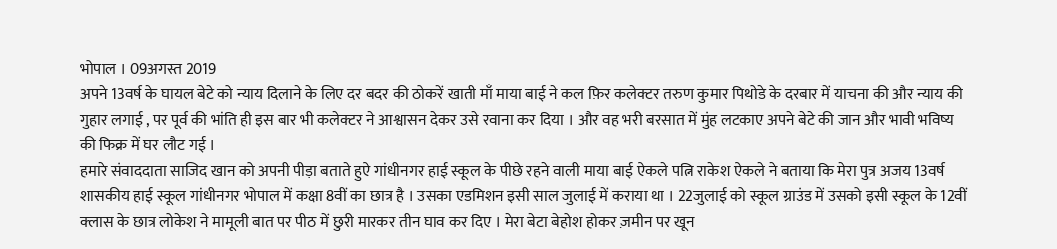भोपाल । 09अगस्त 2019
अपने 13वर्ष के घायल बेटे को न्याय दिलाने के लिए दर बदर की ठोकरें खाती माँ माया बाई ने कल फ़िर कलेक्टर तरुण कुमार पिथोडे के दरबार में याचना की और न्याय की गुहार लगाई , पर पूर्व की भांति ही इस बार भी कलेक्टर ने आश्वासन देकर उसे रवाना कर दिया । और वह भरी बरसात में मुंह लटकाए अपने बेटे की जान और भावी भविष्य की फिक्र में घर लौट गई ।
हमारे संवाददाता साजिद खान को अपनी पीड़ा बताते हुऐ गांधीनगर हाई स्कूल के पीछे रहने वाली माया बाई ऐकले पत्नि राकेश ऐकले ने बताया कि मेरा पुत्र अजय 13वर्ष शासकीय हाई स्कूल गांधीनगर भोपाल में कक्षा 8वीं का छात्र है । उसका एडमिशन इसी साल जुलाई में कराया था । 22जुलाई को स्कूल ग्राउंड में उसको इसी स्कूल के 12वीं क्लास के छात्र लोकेश ने मामूली बात पर पीठ में छुरी मारकर तीन घाव कर दिए । मेरा बेटा बेहोश होकर ज़मीन पर खून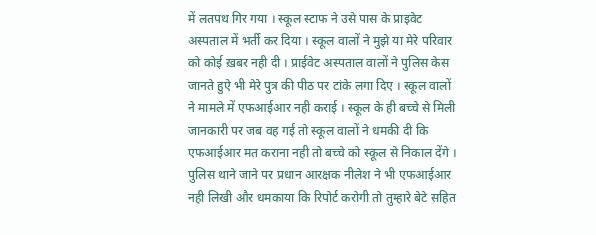में लतपथ गिर गया । स्कूल स्टाफ ने उसे पास के प्राइवेट अस्पताल में भर्ती कर दिया । स्कूल वालों ने मुझे या मेरे परिवार को कोई ख़बर नही दी । प्राईवेट अस्पताल वालों ने पुलिस केस जानते हुऐ भी मेरे पुत्र की पीठ पर टांके लगा दिए । स्कूल वालों ने मामले में एफआईआर नही कराई । स्कूल के ही बच्चे से मिली जानकारी पर जब वह गई तो स्कूल वालों ने धमकी दी कि एफआईआर मत कराना नही तो बच्चे को स्कूल से निकाल देंगे । पुलिस थाने जाने पर प्रधान आरक्षक नीलेश ने भी एफआईआर नही लिखी और धमकाया कि रिपोर्ट करोगी तो तुम्हारे बेटे सहित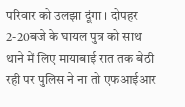परिवार को उलझा दूंगा । दोपहर 2-20बजे के घायल पुत्र को साथ थाने में लिए मायाबाई रात तक बेठी रही पर पुलिस ने ना तो एफआईआर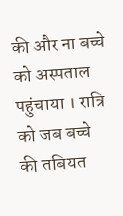की और ना बच्चे को अस्पताल पहुंचाया । रात्रि को जब बच्चे की तबियत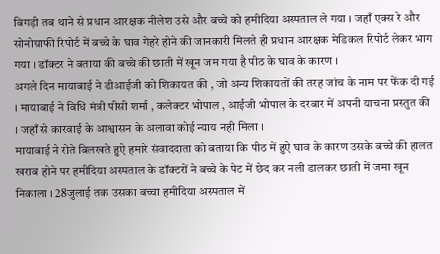बिगड़ी तब थाने से प्रधान आरक्षक नीलेश उसे और बच्चे को हमीदिया अस्पताल ले गया । जहाँ एक्स रे और सोनोग्राफी रिपोर्ट में बच्चे के घाव गेहरे होने की जानकारी मिलते ही प्रधान आरक्षक मेडिकल रिपोर्ट लेकर भाग गया । डॉक्टर ने बताया की बच्चे की छाती में खून जम गया है पीठ के घाव के कारण ।
अगले दिन मायाबाई ने डीआईजी को शिकायत की , जो अन्य शिकायतों की तरह जांच के नाम पर फेंक दी गई । मायाबाई ने विधि मंत्री पीसी शर्मा , कलेक्टर भोपाल , आईजी भोपाल के दरबार में अपनी याचना प्रस्तुत की । जहाँ से कारवाई के आश्वासन के अलावा कोई न्याय नही मिला ।
मायाबाई ने रोते बिलखते हुऐ हमारे संवाददाता को बताया कि पीठ में हुऐ घाव के कारण उसके बच्चे की हालत खराब होने पर हमीदिया अस्पताल के डॉक्टरों ने बच्चे के पेट में छेद कर नली डालकर छाती में जमा खून निकाला । 28जुलाई तक उसका बच्चा हमीदिया अस्पताल में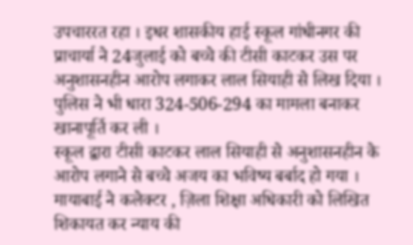उपचाररत रहा । इधर शासकीय हाई स्कूल गांधीनगर की प्राचार्या ने 24जुलाई को बच्चे की टीसी काटकर उस पर अनुशासनहीन आरोप लगाकर लाल सियाही से लिख दिया । पुलिस ने भी धारा 324-506-294 का मामला बनाकर खानापूर्ति कर ली ।
स्कूल द्वारा टीसी काटकर लाल सियाही से अनुशासनहीन के आरोप लगाने से बच्चे अजय का भविष्य बर्बाद हो गया । मायाबाई ने कलेक्टर , ज़िला शिक्षा अधिकारी को लिखित शिकायत कर न्याय की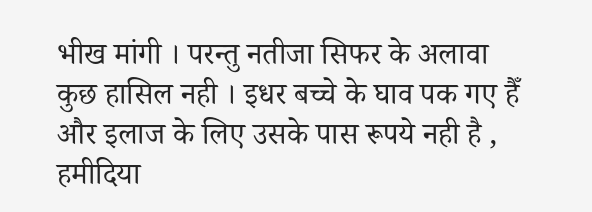भीख मांगी । परन्तु नतीजा सिफर के अलावा कुछ हासिल नही । इधर बच्चे के घाव पक गए हैँ और इलाज के लिए उसके पास रूपये नही है , हमीदिया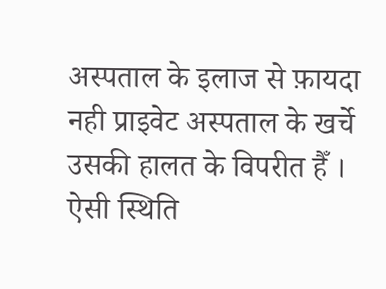अस्पताल के इलाज से फ़ायदा नही प्राइवेट अस्पताल के खर्चे उसकी हालत के विपरीत हैँ । ऐसी स्थिति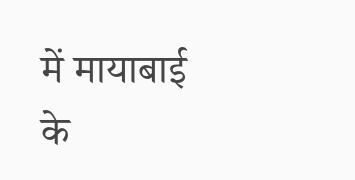में मायाबाई के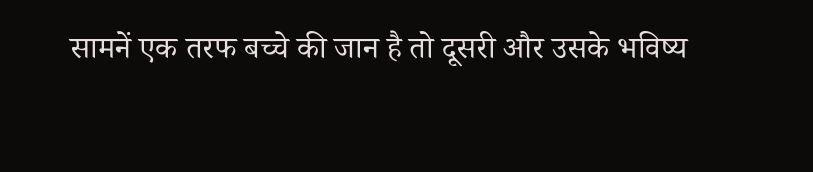सामनें एक तरफ बच्चे की जान है तो दूसरी और उसके भविष्य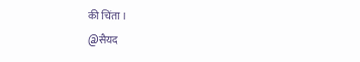की चिंता ।
@सैयद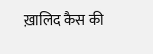ख़ालिद कैस की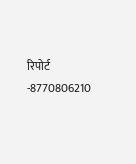रिपोर्ट -8770806210